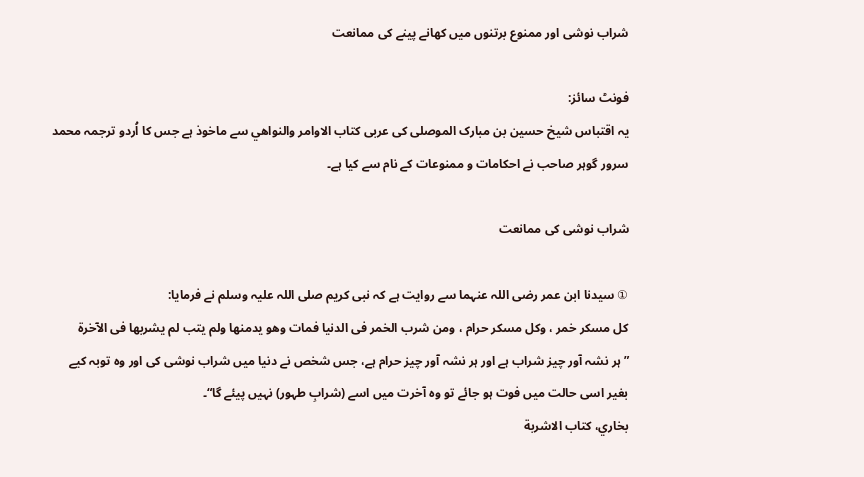شراب نوشی اور ممنوع برتنوں میں کھانے پینے کی ممانعت

فونٹ سائز:
یہ اقتباس شیخ حسین بن مبارک الموصلی کی عربی کتاب الاوامر والنواهي سے ماخوذ ہے جس کا اُردو ترجمہ محمد سرور گوہر صاحب نے احکامات و ممنوعات کے نام سے کیا ہے۔

شراب نوشی کی ممانعت

① سیدنا ابن عمر رضی اللہ عنہما سے روایت ہے کہ نبی کریم صلی اللہ علیہ وسلم نے فرمایا:
كل مسكر خمر ، وكل مسكر حرام ، ومن شرب الخمر فى الدنيا فمات وهو يدمنها ولم يتب لم يشربها فى الآخرة
”ہر نشہ آور چیز شراب ہے اور ہر نشہ آور چیز حرام ہے، جس شخص نے دنیا میں شراب نوشی کی اور وہ توبہ کیے بغیر اسی حالت میں فوت ہو جائے تو وہ آخرت میں اسے (شرابِ طہور) نہیں پیئے گا“۔
بخاري، كتاب الاشربة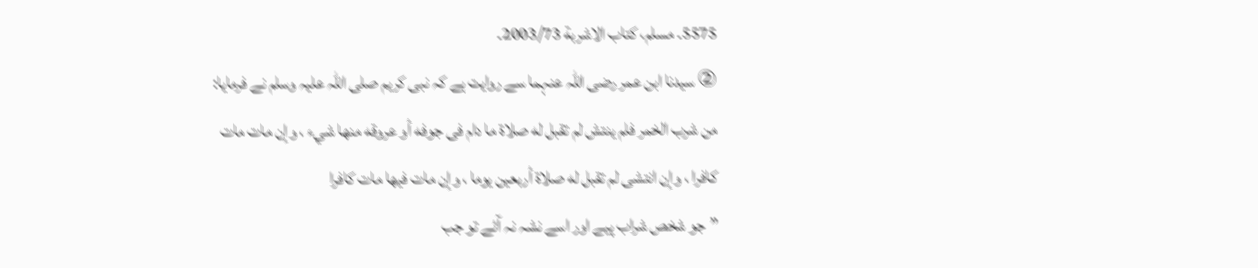5575۔ مسلم، كتاب الاشربة 2003/73۔
② سیدنا ابن عمر رضی اللہ عنہما سے روایت ہے کہ نبی کریم صلی اللہ علیہ وسلم نے فرمایا:
من شرب الخمر فلم ينتش لم تقبل له صلاة ما دام فى جوفه أو عروقه منها شيء ، وإن مات مات كافرا ، وإن انتشى لم تقبل له صلاة أربعين يوما ، وإن مات فيها مات كافرا
”جو شخص شراب پیے اور اسے نشہ نہ آئے تو جب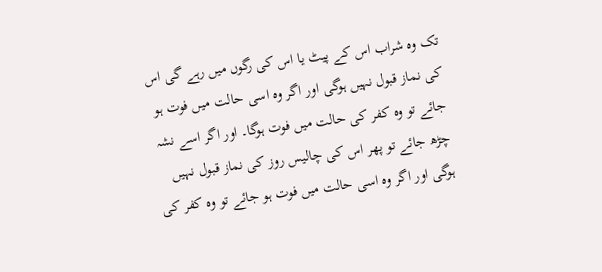تک وہ شراب اس کے پیٹ یا اس کی رگوں میں رہے گی اس کی نماز قبول نہیں ہوگی اور اگر وہ اسی حالت میں فوت ہو جائے تو وہ کفر کی حالت میں فوت ہوگا۔ اور اگر اسے نشہ چڑھ جائے تو پھر اس کی چالیس روز کی نماز قبول نہیں ہوگی اور اگر وہ اسی حالت میں فوت ہو جائے تو وہ کفر کی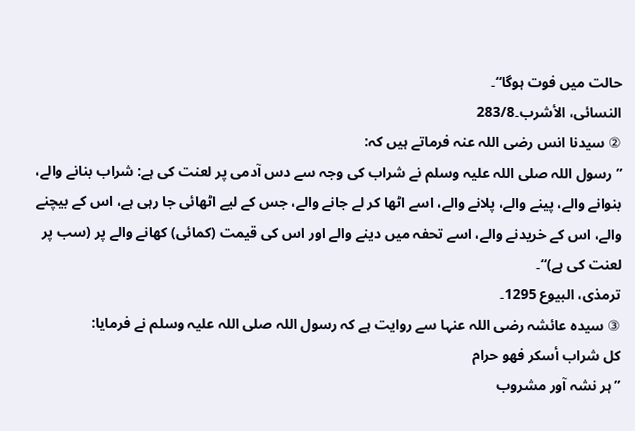حالت میں فوت ہوگا“۔
النسائی، الأشرب۔283/8
② سیدنا انس رضی اللہ عنہ فرماتے ہیں کہ:
”رسول اللہ صلی اللہ علیہ وسلم نے شراب کی وجہ سے دس آدمی پر لعنت کی ہے: شراب بنانے والے، بنوانے والے، پینے والے، پلانے والے، اسے اٹھا کر لے جانے والے، جس کے لیے اٹھائی جا رہی ہے، اس کے بیچنے والے، اس کے خریدنے والے، اسے تحفہ میں دینے والے اور اس کی قیمت (کمائی) کھانے والے پر (سب پر لعنت کی ہے)“۔
ترمذی، البيوع 1295۔
③ سیدہ عائشہ رضی اللہ عنہا سے روایت ہے کہ رسول اللہ صلی اللہ علیہ وسلم نے فرمایا:
كل شراب أسكر فهو حرام
”ہر نشہ آور مشروب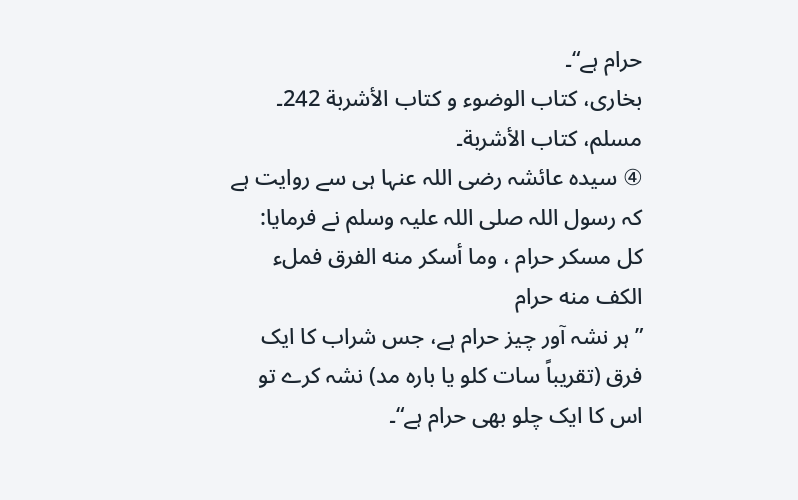حرام ہے“۔
بخاری، کتاب الوضوء و کتاب الأشربة 242۔ مسلم، کتاب الأشربة۔
④ سیدہ عائشہ رضی اللہ عنہا ہی سے روایت ہے کہ رسول اللہ صلی اللہ علیہ وسلم نے فرمایا:
كل مسكر حرام ، وما أسكر منه الفرق فملء الكف منه حرام
”ہر نشہ آور چیز حرام ہے، جس شراب کا ایک فرق (تقریباً سات کلو یا بارہ مد) نشہ کرے تو اس کا ایک چلو بھی حرام ہے“۔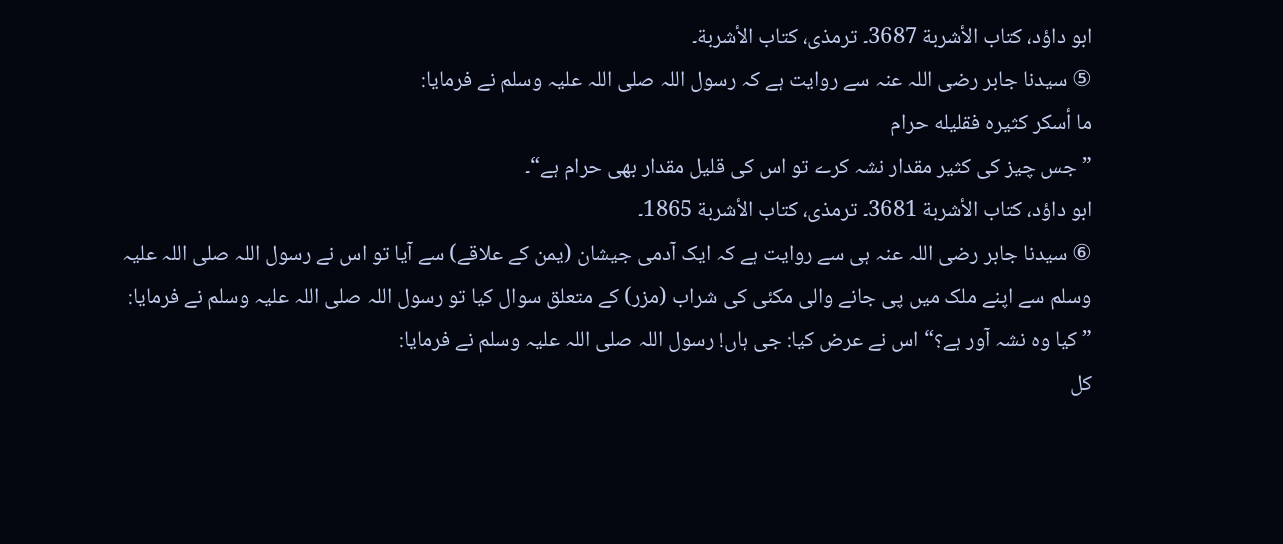ابو داؤد، کتاب الأشربة 3687۔ ترمذی، کتاب الأشربة۔
⑤ سیدنا جابر رضی اللہ عنہ سے روایت ہے کہ رسول اللہ صلی اللہ علیہ وسلم نے فرمایا:
ما أسكر كثيره فقليله حرام
”جس چیز کی کثیر مقدار نشہ کرے تو اس کی قلیل مقدار بھی حرام ہے“۔
ابو داؤد، کتاب الأشربة 3681۔ ترمذی، کتاب الأشربة 1865۔
⑥ سیدنا جابر رضی اللہ عنہ ہی سے روایت ہے کہ ایک آدمی جیشان (یمن کے علاقے) سے آیا تو اس نے رسول اللہ صلی اللہ علیہ وسلم سے اپنے ملک میں پی جانے والی مکئی کی شراب (مزر) کے متعلق سوال کیا تو رسول اللہ صلی اللہ علیہ وسلم نے فرمایا: ”کیا وہ نشہ آور ہے؟“ اس نے عرض کیا: جی ہاں! رسول اللہ صلی اللہ علیہ وسلم نے فرمایا:
كل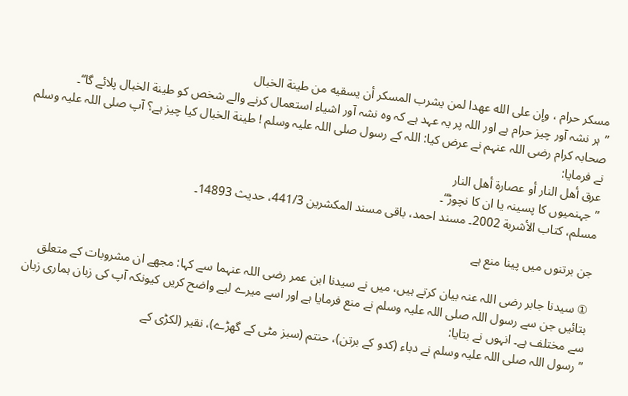مسكر حرام ، وإن على الله عهدا لمن يشرب المسكر أن يسقيه من طينة الخبال
”ہر نشہ آور چیز حرام ہے اور اللہ پر یہ عہد ہے کہ وہ نشہ آور اشیاء استعمال کرنے والے شخص کو طينة الخبال پلائے گا“۔
صحابہ کرام رضی اللہ عنہم نے عرض کیا: اللہ کے رسول صلی اللہ علیہ وسلم ! طينة الخبال کیا چیز ہے؟ آپ صلی اللہ علیہ وسلم نے فرمایا:
عرق أهل النار أو عصارة أهل النار
”جہنمیوں کا پسینہ یا ان کا نچوڑ“۔
مسلم، کتاب الأشربة 2002۔ مسند احمد، باقی مسند المکشرین 441/3، حدیث 14893۔

جن برتنوں میں پینا منع ہے

① سیدنا جابر رضی اللہ عنہ بیان کرتے ہیں، میں نے سیدنا ابن عمر رضی اللہ عنہما سے کہا: مجھے ان مشروبات کے متعلق بتائیں جن سے رسول اللہ صلی اللہ علیہ وسلم نے منع فرمایا ہے اور اسے میرے لیے واضح کریں کیونکہ آپ کی زبان ہماری زبان سے مختلف ہے۔ انہوں نے بتایا:
”رسول اللہ صلی اللہ علیہ وسلم نے دباء (کدو کے برتن)، حنتم (سبز مٹی کے گھڑے)، نقیر (لکڑی کے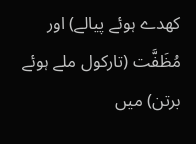کھدے ہوئے پیالے) اور مُظَفَّت (تارکول ملے ہوئے برتن) میں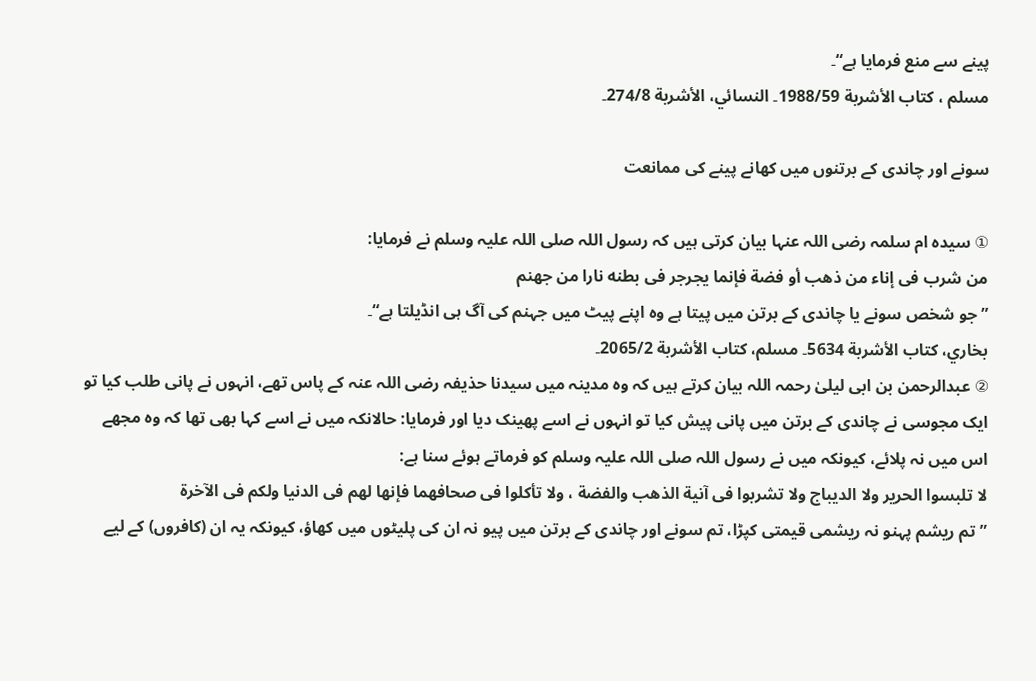پینے سے منع فرمایا ہے“۔
مسلم ، کتاب الأشربة 1988/59۔ النسائي، الأشربة 274/8۔

سونے اور چاندی کے برتنوں میں کھانے پینے کی ممانعت

① سیدہ ام سلمہ رضی اللہ عنہا بیان کرتی ہیں کہ رسول اللہ صلی اللہ علیہ وسلم نے فرمایا:
من شرب فى إناء من ذهب أو فضة فإنما يجرجر فى بطنه نارا من جهنم
”جو شخص سونے یا چاندی کے برتن میں پیتا ہے وہ اپنے پیٹ میں جہنم کی آگ ہی انڈیلتا ہے“۔
بخاري، کتاب الأشربة 5634۔ مسلم، کتاب الأشربة 2065/2۔
② عبدالرحمن بن ابی لیلیٰ رحمہ اللہ بیان کرتے ہیں کہ وہ مدینہ میں سیدنا حذیفہ رضی اللہ عنہ کے پاس تھے، انہوں نے پانی طلب کیا تو ایک مجوسی نے چاندی کے برتن میں پانی پیش کیا تو انہوں نے اسے پھینک دیا اور فرمایا: حالانکہ میں نے اسے کہا بھی تھا کہ وہ مجھے اس میں نہ پلائے، کیونکہ میں نے رسول اللہ صلی اللہ علیہ وسلم کو فرماتے ہوئے سنا ہے:
لا تلبسوا الحرير ولا الديباج ولا تشربوا فى آنية الذهب والفضة ، ولا تأكلوا فى صحافهما فإنها لهم فى الدنيا ولكم فى الآخرة
”تم ریشم پہنو نہ ریشمی قیمتی کپڑا، تم سونے اور چاندی کے برتن میں پیو نہ ان کی پلیٹوں میں کھاؤ، کیونکہ یہ ان (کافروں) کے لیے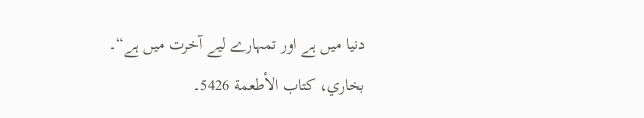دنیا میں ہے اور تمہارے لیے آخرت میں ہے“۔
بخاري، کتاب الأطعمة 5426۔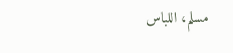مسلم، اللباس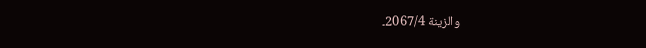والزينة 2067/4۔